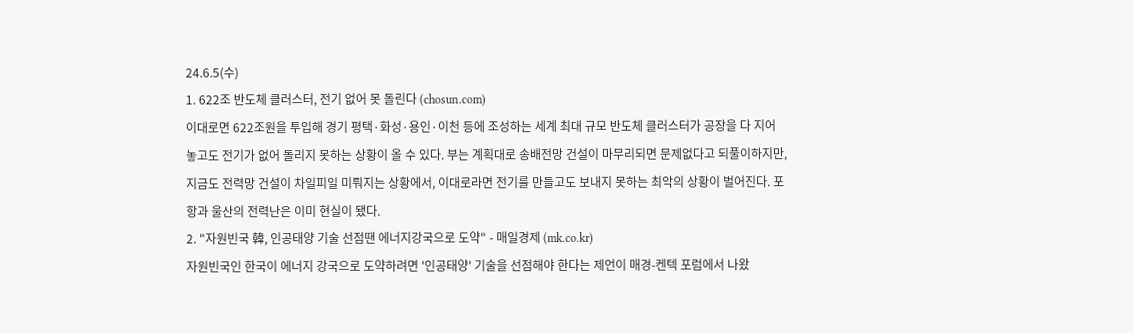24.6.5(수)
1. 622조 반도체 클러스터, 전기 없어 못 돌린다 (chosun.com)
이대로면 622조원을 투입해 경기 평택·화성·용인·이천 등에 조성하는 세계 최대 규모 반도체 클러스터가 공장을 다 지어 놓고도 전기가 없어 돌리지 못하는 상황이 올 수 있다. 부는 계획대로 송배전망 건설이 마무리되면 문제없다고 되풀이하지만, 지금도 전력망 건설이 차일피일 미뤄지는 상황에서, 이대로라면 전기를 만들고도 보내지 못하는 최악의 상황이 벌어진다. 포항과 울산의 전력난은 이미 현실이 됐다.
2. "자원빈국 韓, 인공태양 기술 선점땐 에너지강국으로 도약" - 매일경제 (mk.co.kr)
자원빈국인 한국이 에너지 강국으로 도약하려면 '인공태양' 기술을 선점해야 한다는 제언이 매경-켄텍 포럼에서 나왔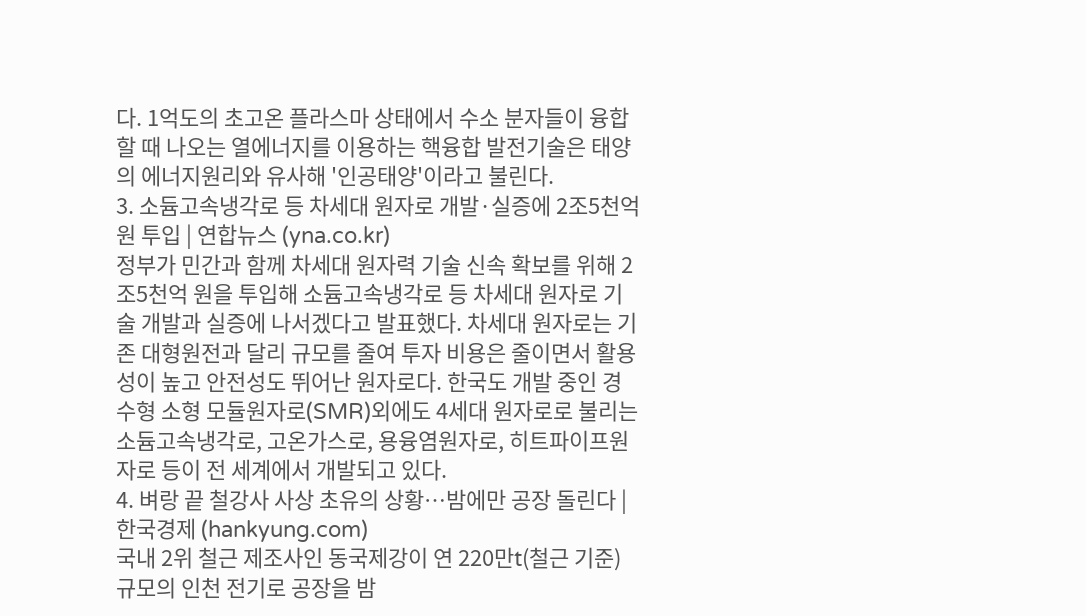다. 1억도의 초고온 플라스마 상태에서 수소 분자들이 융합할 때 나오는 열에너지를 이용하는 핵융합 발전기술은 태양의 에너지원리와 유사해 '인공태양'이라고 불린다.
3. 소듐고속냉각로 등 차세대 원자로 개발·실증에 2조5천억원 투입 | 연합뉴스 (yna.co.kr)
정부가 민간과 함께 차세대 원자력 기술 신속 확보를 위해 2조5천억 원을 투입해 소듐고속냉각로 등 차세대 원자로 기술 개발과 실증에 나서겠다고 발표했다. 차세대 원자로는 기존 대형원전과 달리 규모를 줄여 투자 비용은 줄이면서 활용성이 높고 안전성도 뛰어난 원자로다. 한국도 개발 중인 경수형 소형 모듈원자로(SMR)외에도 4세대 원자로로 불리는 소듐고속냉각로, 고온가스로, 용융염원자로, 히트파이프원자로 등이 전 세계에서 개발되고 있다.
4. 벼랑 끝 철강사 사상 초유의 상황…밤에만 공장 돌린다 | 한국경제 (hankyung.com)
국내 2위 철근 제조사인 동국제강이 연 220만t(철근 기준) 규모의 인천 전기로 공장을 밤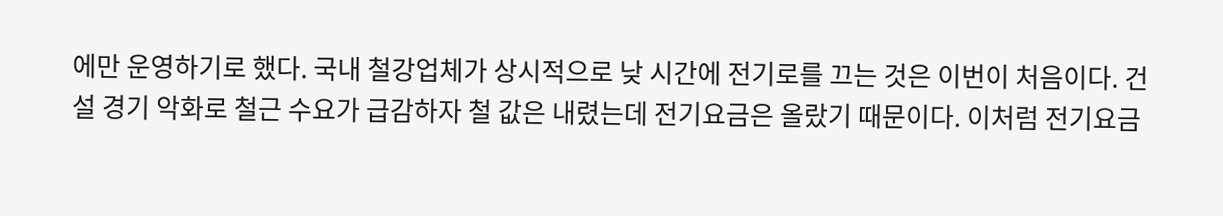에만 운영하기로 했다. 국내 철강업체가 상시적으로 낮 시간에 전기로를 끄는 것은 이번이 처음이다. 건설 경기 악화로 철근 수요가 급감하자 철 값은 내렸는데 전기요금은 올랐기 때문이다. 이처럼 전기요금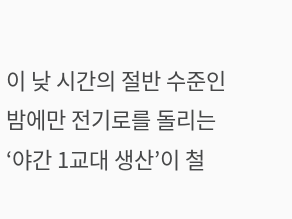이 낮 시간의 절반 수준인 밤에만 전기로를 돌리는 ‘야간 1교대 생산’이 철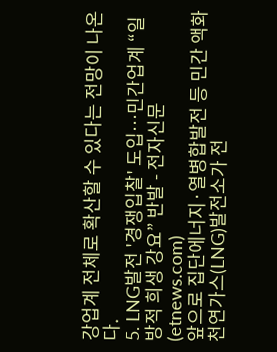강업계 전체로 확산할 수 있다는 전망이 나온다.
5. LNG발전 '경쟁입찰' 도입…민간업계 “일방적 희생 강요” 반발 - 전자신문 (etnews.com)
앞으로 집단에너지·열병합발전 등 민간 액화천연가스(LNG)발전소가 전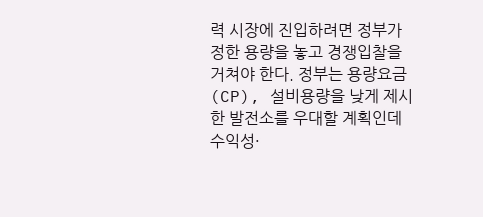력 시장에 진입하려면 정부가 정한 용량을 놓고 경쟁입찰을 거쳐야 한다. 정부는 용량요금(CP), 설비용량을 낮게 제시한 발전소를 우대할 계획인데 수익성·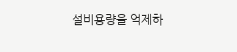설비용량을 억제하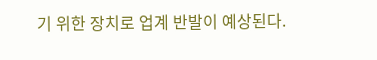기 위한 장치로 업계 반발이 예상된다.